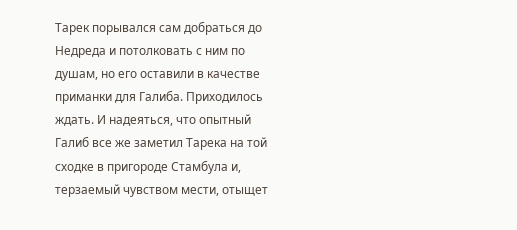Тарек порывался сам добраться до Недреда и потолковать с ним по душам, но его оставили в качестве приманки для Галиба. Приходилось ждать. И надеяться, что опытный Галиб все же заметил Тарека на той сходке в пригороде Стамбула и, терзаемый чувством мести, отыщет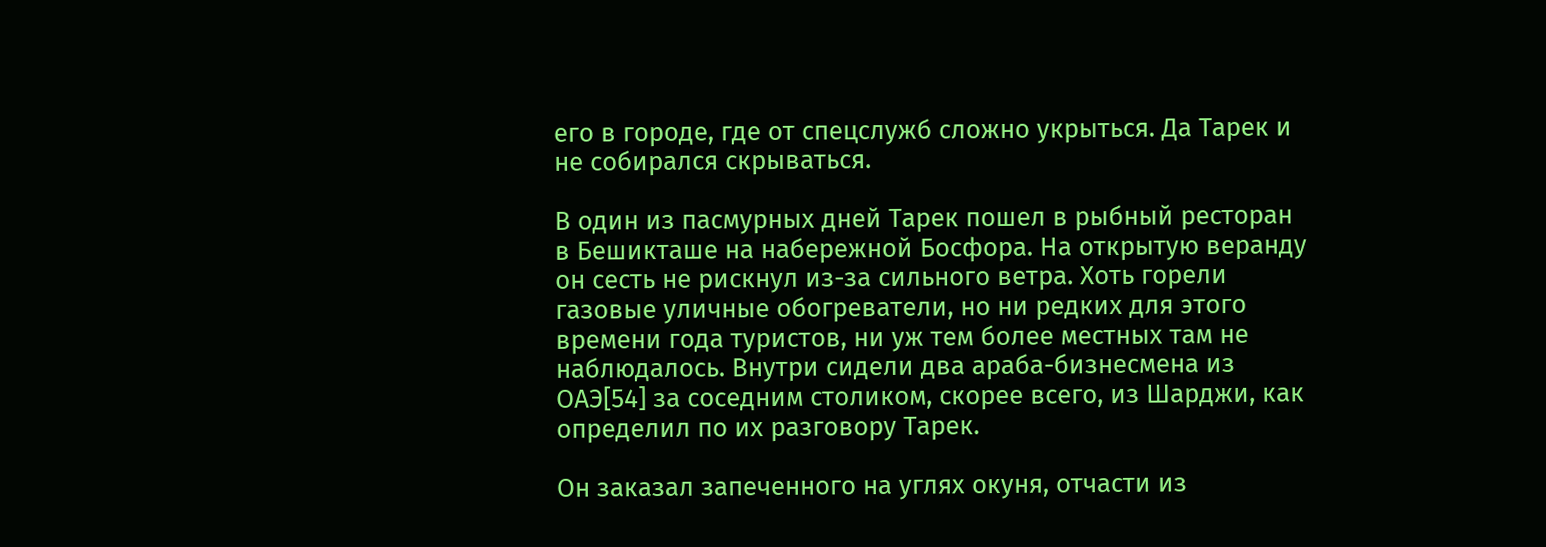его в городе, где от спецслужб сложно укрыться. Да Тарек и не собирался скрываться.

В один из пасмурных дней Тарек пошел в рыбный ресторан в Бешикташе на набережной Босфора. На открытую веранду он сесть не рискнул из-за сильного ветра. Хоть горели газовые уличные обогреватели, но ни редких для этого времени года туристов, ни уж тем более местных там не наблюдалось. Внутри сидели два араба-бизнесмена из ОАЭ[54] за соседним столиком, скорее всего, из Шарджи, как определил по их разговору Тарек.

Он заказал запеченного на углях окуня, отчасти из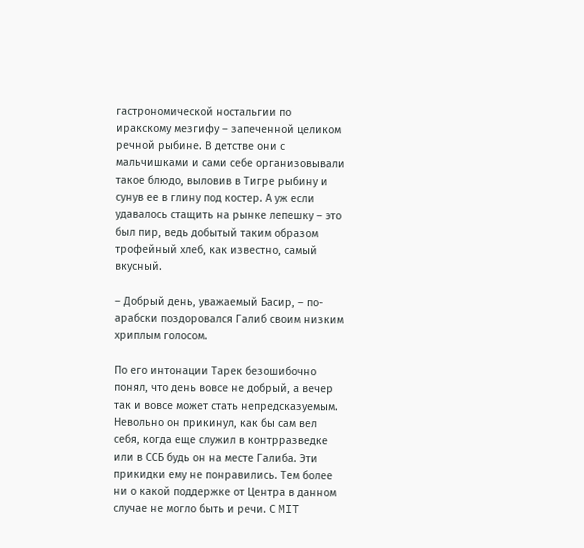гастрономической ностальгии по иракскому мезгифу – запеченной целиком речной рыбине. В детстве они с мальчишками и сами себе организовывали такое блюдо, выловив в Тигре рыбину и сунув ее в глину под костер. А уж если удавалось стащить на рынке лепешку – это был пир, ведь добытый таким образом трофейный хлеб, как известно, самый вкусный.

– Добрый день, уважаемый Басир, – по-арабски поздоровался Галиб своим низким хриплым голосом.

По его интонации Тарек безошибочно понял, что день вовсе не добрый, а вечер так и вовсе может стать непредсказуемым. Невольно он прикинул, как бы сам вел себя, когда еще служил в контрразведке или в ССБ будь он на месте Галиба. Эти прикидки ему не понравились. Тем более ни о какой поддержке от Центра в данном случае не могло быть и речи. С MIT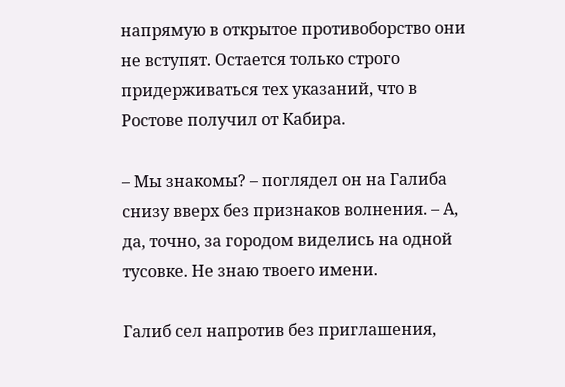напрямую в открытое противоборство они не вступят. Остается только строго придерживаться тех указаний, что в Ростове получил от Кабира.

– Мы знакомы? – поглядел он на Галиба снизу вверх без признаков волнения. – А, да, точно, за городом виделись на одной тусовке. Не знаю твоего имени.

Галиб сел напротив без приглашения,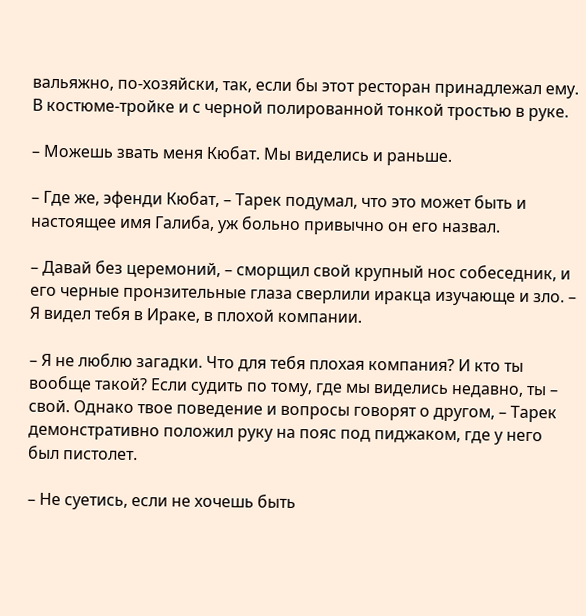вальяжно, по-хозяйски, так, если бы этот ресторан принадлежал ему. В костюме-тройке и с черной полированной тонкой тростью в руке.

– Можешь звать меня Кюбат. Мы виделись и раньше.

– Где же, эфенди Кюбат, – Тарек подумал, что это может быть и настоящее имя Галиба, уж больно привычно он его назвал.

– Давай без церемоний, – сморщил свой крупный нос собеседник, и его черные пронзительные глаза сверлили иракца изучающе и зло. – Я видел тебя в Ираке, в плохой компании.

– Я не люблю загадки. Что для тебя плохая компания? И кто ты вообще такой? Если судить по тому, где мы виделись недавно, ты – свой. Однако твое поведение и вопросы говорят о другом, – Тарек демонстративно положил руку на пояс под пиджаком, где у него был пистолет.

– Не суетись, если не хочешь быть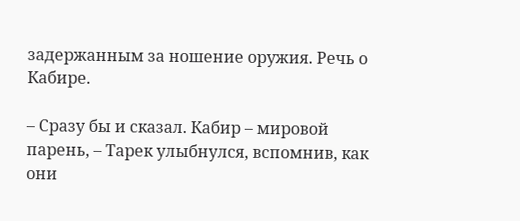задержанным за ношение оружия. Речь о Кабире.

– Сразу бы и сказал. Кабир – мировой парень, – Тарек улыбнулся, вспомнив, как они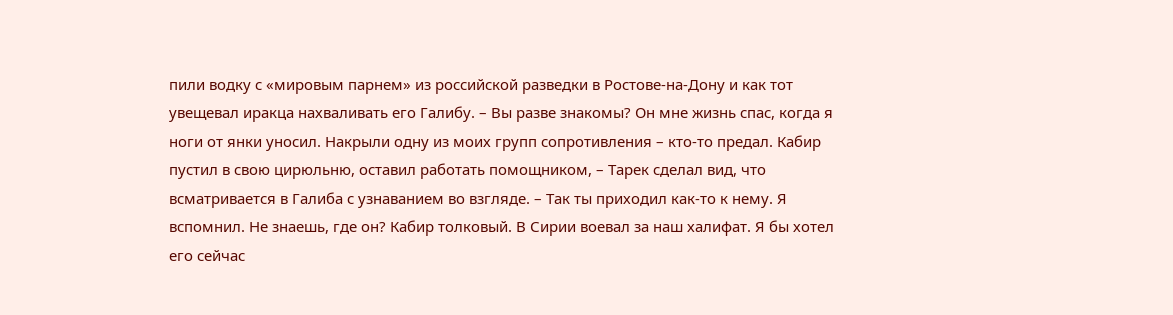пили водку с «мировым парнем» из российской разведки в Ростове-на-Дону и как тот увещевал иракца нахваливать его Галибу. – Вы разве знакомы? Он мне жизнь спас, когда я ноги от янки уносил. Накрыли одну из моих групп сопротивления – кто-то предал. Кабир пустил в свою цирюльню, оставил работать помощником, – Тарек сделал вид, что всматривается в Галиба с узнаванием во взгляде. – Так ты приходил как-то к нему. Я вспомнил. Не знаешь, где он? Кабир толковый. В Сирии воевал за наш халифат. Я бы хотел его сейчас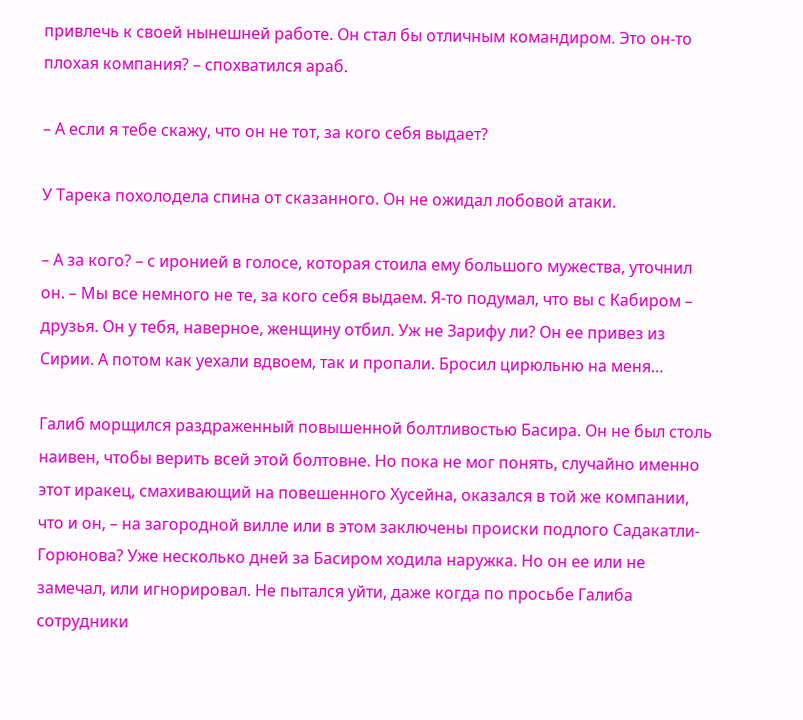привлечь к своей нынешней работе. Он стал бы отличным командиром. Это он-то плохая компания? – спохватился араб.

– А если я тебе скажу, что он не тот, за кого себя выдает?

У Тарека похолодела спина от сказанного. Он не ожидал лобовой атаки.

– А за кого? – с иронией в голосе, которая стоила ему большого мужества, уточнил он. – Мы все немного не те, за кого себя выдаем. Я-то подумал, что вы с Кабиром – друзья. Он у тебя, наверное, женщину отбил. Уж не Зарифу ли? Он ее привез из Сирии. А потом как уехали вдвоем, так и пропали. Бросил цирюльню на меня…

Галиб морщился раздраженный повышенной болтливостью Басира. Он не был столь наивен, чтобы верить всей этой болтовне. Но пока не мог понять, случайно именно этот иракец, смахивающий на повешенного Хусейна, оказался в той же компании, что и он, – на загородной вилле или в этом заключены происки подлого Садакатли-Горюнова? Уже несколько дней за Басиром ходила наружка. Но он ее или не замечал, или игнорировал. Не пытался уйти, даже когда по просьбе Галиба сотрудники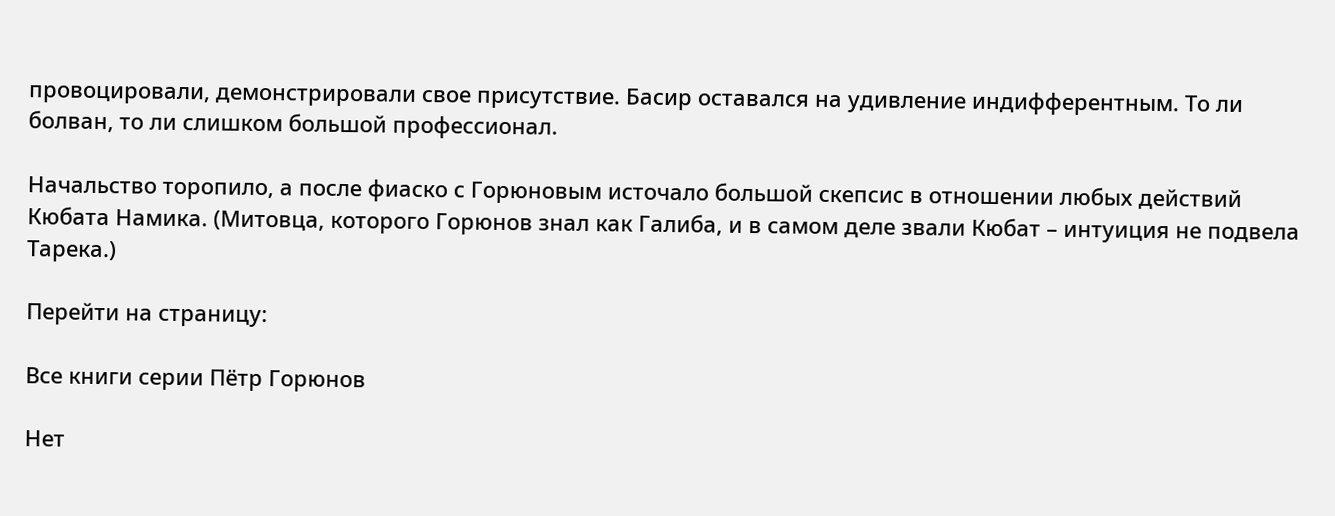провоцировали, демонстрировали свое присутствие. Басир оставался на удивление индифферентным. То ли болван, то ли слишком большой профессионал.

Начальство торопило, а после фиаско с Горюновым источало большой скепсис в отношении любых действий Кюбата Намика. (Митовца, которого Горюнов знал как Галиба, и в самом деле звали Кюбат – интуиция не подвела Тарека.)

Перейти на страницу:

Все книги серии Пётр Горюнов

Нет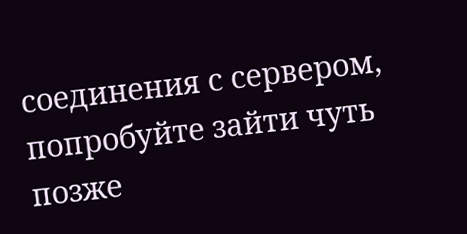соединения с сервером, попробуйте зайти чуть позже